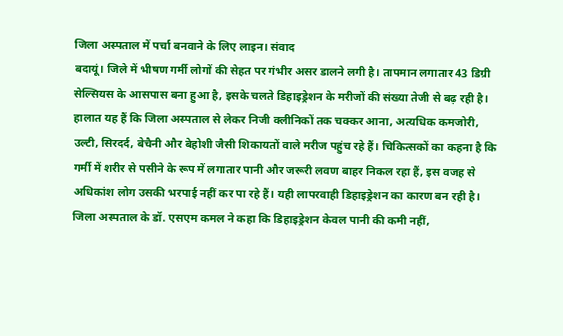जिला अस्पताल में पर्चा बनवाने के लिए लाइन। संवाद
बदायूं। जिले में भीषण गर्मी लोगों की सेहत पर गंभीर असर डालने लगी है। तापमान लगातार 43 डिग्री सेल्सियस के आसपास बना हुआ है, इसके चलते डिहाइड्रेशन के मरीजों की संख्या तेजी से बढ़ रही है। हालात यह हैं कि जिला अस्पताल से लेकर निजी क्लीनिकों तक चक्कर आना, अत्यधिक कमजोरी, उल्टी, सिरदर्द, बेचैनी और बेहोशी जैसी शिकायतों वाले मरीज पहुंच रहे हैं। चिकित्सकों का कहना है कि गर्मी में शरीर से पसीने के रूप में लगातार पानी और जरूरी लवण बाहर निकल रहा हैं, इस वजह से अधिकांश लोग उसकी भरपाई नहीं कर पा रहे हैं। यही लापरवाही डिहाइड्रेशन का कारण बन रही है।
जिला अस्पताल के डॉ. एसएम कमल ने कहा कि डिहाइड्रेशन केवल पानी की कमी नहीं,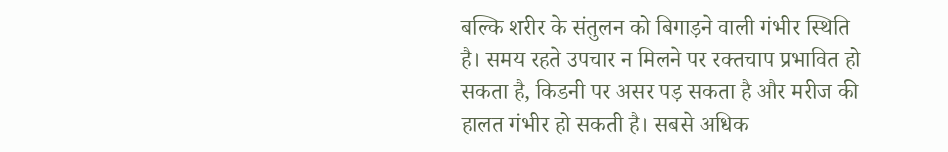बल्कि शरीर के संतुलन को बिगाड़ने वाली गंभीर स्थिति है। समय रहते उपचार न मिलने पर रक्तचाप प्रभावित हो सकता है, किडनी पर असर पड़ सकता है और मरीज की हालत गंभीर हो सकती है। सबसे अधिक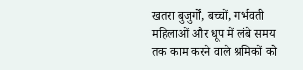खतरा बुजुर्गों, बच्चों, गर्भवती महिलाओं और धूप में लंबे समय तक काम करने वाले श्रमिकों को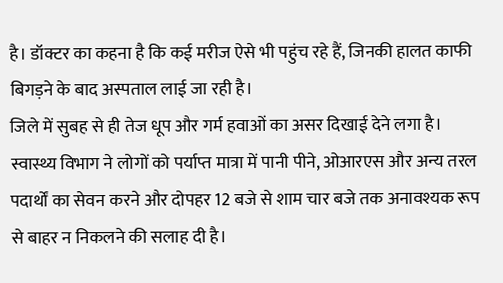है। डॉक्टर का कहना है कि कई मरीज ऐसे भी पहुंच रहे हैं, जिनकी हालत काफी बिगड़ने के बाद अस्पताल लाई जा रही है।
जिले में सुबह से ही तेज धूप और गर्म हवाओं का असर दिखाई देने लगा है। स्वास्थ्य विभाग ने लोगों को पर्याप्त मात्रा में पानी पीने, ओआरएस और अन्य तरल पदार्थों का सेवन करने और दोपहर 12 बजे से शाम चार बजे तक अनावश्यक रूप से बाहर न निकलने की सलाह दी है।